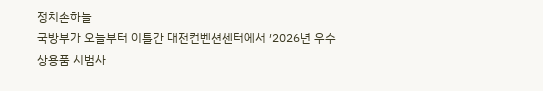정치손하늘
국방부가 오늘부터 이틀간 대전컨벤션센터에서 ′2026년 우수 상용품 시범사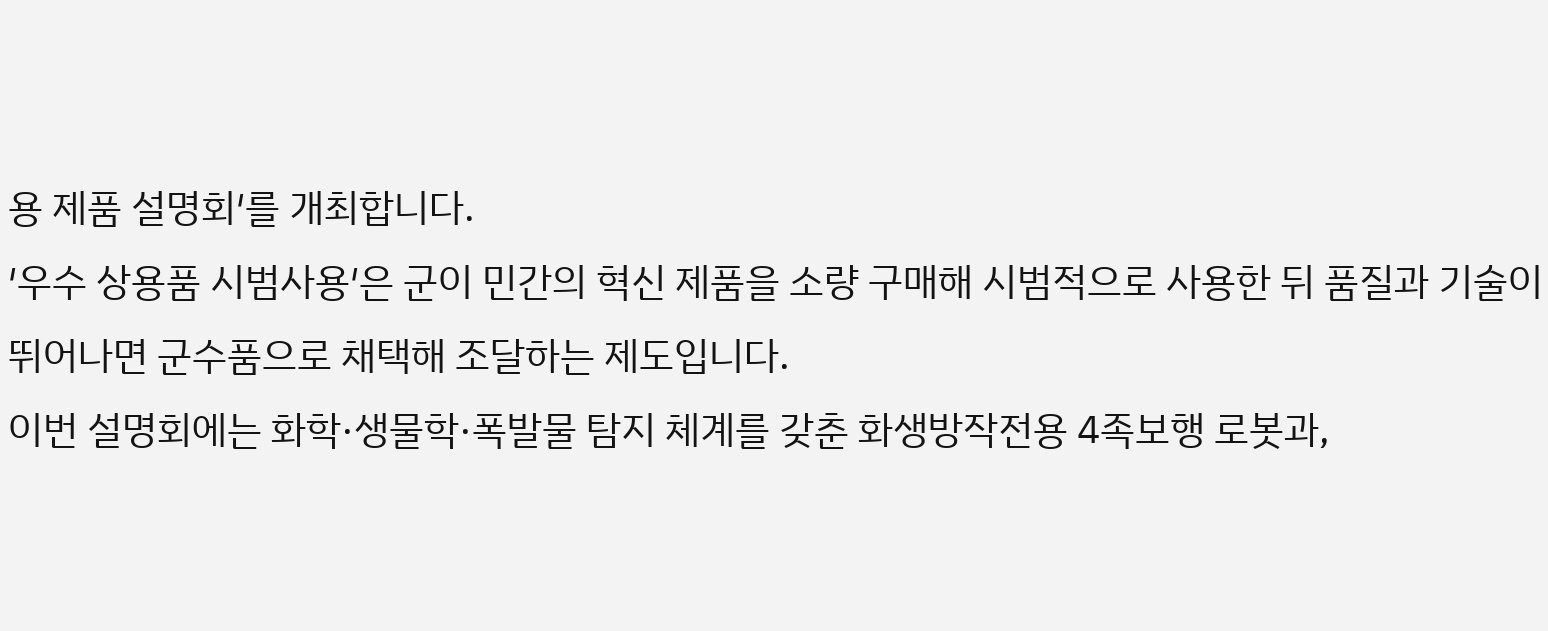용 제품 설명회′를 개최합니다.
′우수 상용품 시범사용′은 군이 민간의 혁신 제품을 소량 구매해 시범적으로 사용한 뒤 품질과 기술이 뛰어나면 군수품으로 채택해 조달하는 제도입니다.
이번 설명회에는 화학·생물학·폭발물 탐지 체계를 갖춘 화생방작전용 4족보행 로봇과,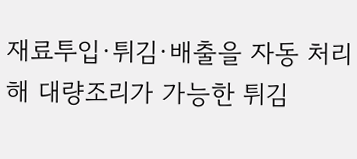재료투입·튀김·배출을 자동 처리해 대량조리가 가능한 튀김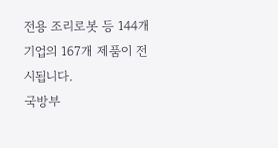전용 조리로봇 등 144개 기업의 167개 제품이 전시됩니다.
국방부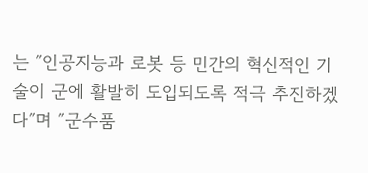는 ″인공지능과 로봇 등 민간의 혁신적인 기술이 군에 활발히 도입되도록 적극 추진하겠다″며 ″군수품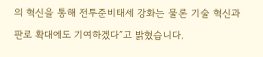의 혁신을 통해 전투준비태세 강화는 물론 기술 혁신과 판로 확대에도 기여하겠다″고 밝혔습니다.